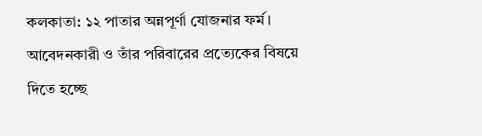কলকাতা: ১২ পাতার অন্নপূর্ণা যোজনার ফর্ম। আবেদনকারী ও তাঁর পরিবারের প্রত্যেকের বিষয়ে দিতে হচ্ছে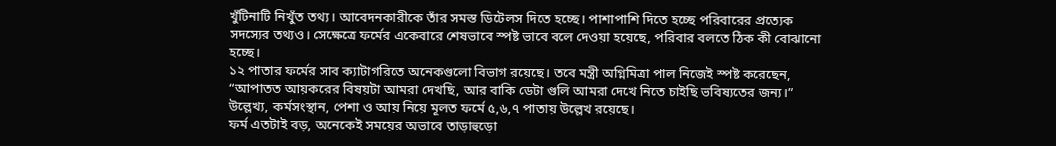খুঁটিনাটি নিখুঁত তথ্য। আবেদনকারীকে তাঁর সমস্ত ডিটেলস দিতে হচ্ছে। পাশাপাশি দিতে হচ্ছে পরিবারের প্রত্যেক সদস্যের তথ্যও। সেক্ষেত্রে ফর্মের একেবারে শেষভাবে স্পষ্ট ভাবে বলে দেওয়া হয়েছে, পরিবার বলতে ঠিক কী বোঝানো হচ্ছে।
১২ পাতার ফর্মের সাব ক্যাটাগরিতে অনেকগুলো বিভাগ রয়েছে। তবে মন্ত্রী অগ্নিমিত্রা পাল নিজেই স্পষ্ট করেছেন, “আপাতত আয়করের বিষয়টা আমরা দেখছি, আর বাকি ডেটা গুলি আমরা দেখে নিতে চাইছি ভবিষ্যতের জন্য।” উল্লেখ্য, কর্মসংস্থান, পেশা ও আয় নিয়ে মূলত ফর্মে ৫,৬,৭ পাতায় উল্লেখ রয়েছে।
ফর্ম এতটাই বড়, অনেকেই সময়ের অভাবে তাড়াহুড়ো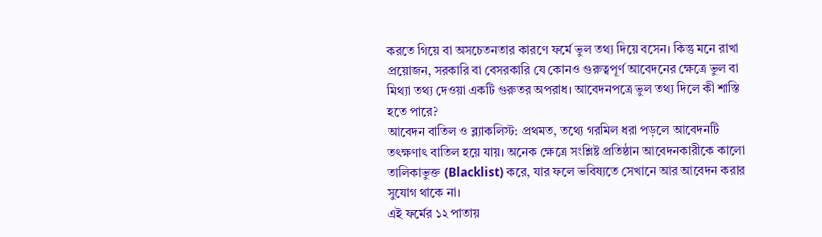করতে গিয়ে বা অসচেতনতার কারণে ফর্মে ভুল তথ্য দিয়ে বসেন। কিন্তু মনে রাখা প্রয়োজন, সরকারি বা বেসরকারি যে কোনও গুরুত্বপূর্ণ আবেদনের ক্ষেত্রে ভুল বা মিথ্যা তথ্য দেওয়া একটি গুরুতর অপরাধ। আবেদনপত্রে ভুল তথ্য দিলে কী শাস্তি হতে পারে?
আবেদন বাতিল ও ব্ল্যাকলিস্ট: প্রথমত, তথ্যে গরমিল ধরা পড়লে আবেদনটি তৎক্ষণাৎ বাতিল হয়ে যায়। অনেক ক্ষেত্রে সংশ্লিষ্ট প্রতিষ্ঠান আবেদনকারীকে কালো তালিকাভুক্ত (Blacklist) করে, যার ফলে ভবিষ্যতে সেখানে আর আবেদন করার সুযোগ থাকে না।
এই ফর্মের ১২ পাতায়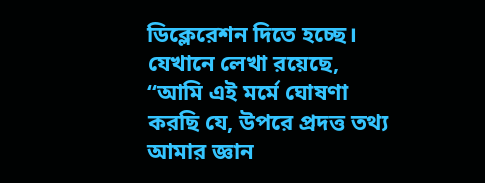ডিক্লেরেশন দিতে হচ্ছে। যেখানে লেখা রয়েছে, “আমি এই মর্মে ঘোষণা করছি যে, উপরে প্রদত্ত তথ্য আমার জ্ঞান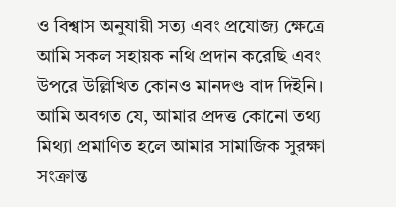ও বিশ্বাস অনুযায়ী সত্য এবং প্রযোজ্য ক্ষেত্রে আমি সকল সহায়ক নথি প্রদান করেছি এবং উপরে উল্লিখিত কোনও মানদণ্ড বাদ দিইনি। আমি অবগত যে, আমার প্রদত্ত কোনো তথ্য মিথ্যা প্রমাণিত হলে আমার সামাজিক সুরক্ষা সংক্রান্ত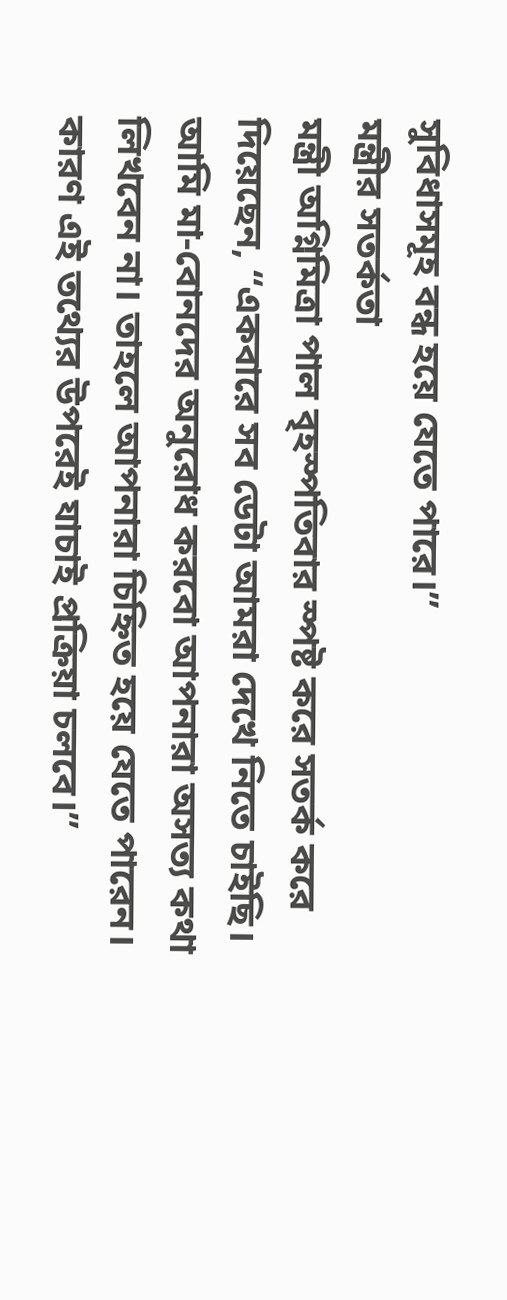সুবিধাসমূহ বন্ধ হয়ে যেতে পারে।”
মন্ত্রীর সতর্কতা
মন্ত্রী অগ্নিমিত্রা পাল বৃহস্পতিবার স্পষ্ট করে সতর্ক করে দিয়েছেন, “একবারে সব ডেটা আমরা দেখে নিতে চাইছি। আমি মা-বোনদের অনুরোধ করবো আপনারা অসত্য কথা লিখবেন না। তাহলে আপনারা চিহ্নিত হয়ে যেতে পারেন। কারণ এই তথ্যের উপরেই যাচাই প্রক্রিয়া চলবে।”